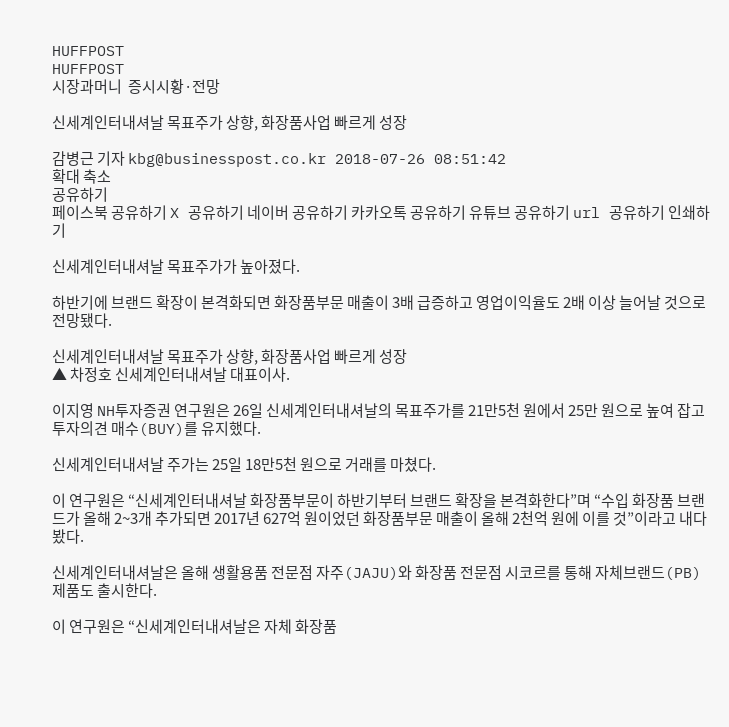HUFFPOST
HUFFPOST
시장과머니  증시시황·전망

신세계인터내셔날 목표주가 상향, 화장품사업 빠르게 성장

감병근 기자 kbg@businesspost.co.kr 2018-07-26 08:51:42
확대 축소
공유하기
페이스북 공유하기 X 공유하기 네이버 공유하기 카카오톡 공유하기 유튜브 공유하기 url 공유하기 인쇄하기

신세계인터내셔날 목표주가가 높아졌다.

하반기에 브랜드 확장이 본격화되면 화장품부문 매출이 3배 급증하고 영업이익율도 2배 이상 늘어날 것으로 전망됐다.

신세계인터내셔날 목표주가 상향, 화장품사업 빠르게 성장
▲ 차정호 신세계인터내셔날 대표이사.

이지영 NH투자증권 연구원은 26일 신세계인터내셔날의 목표주가를 21만5천 원에서 25만 원으로 높여 잡고 투자의견 매수(BUY)를 유지했다.

신세계인터내셔날 주가는 25일 18만5천 원으로 거래를 마쳤다.

이 연구원은 “신세계인터내셔날 화장품부문이 하반기부터 브랜드 확장을 본격화한다”며 “수입 화장품 브랜드가 올해 2~3개 추가되면 2017년 627억 원이었던 화장품부문 매출이 올해 2천억 원에 이를 것”이라고 내다봤다.

신세계인터내셔날은 올해 생활용품 전문점 자주(JAJU)와 화장품 전문점 시코르를 통해 자체브랜드(PB) 제품도 출시한다.

이 연구원은 “신세계인터내셔날은 자체 화장품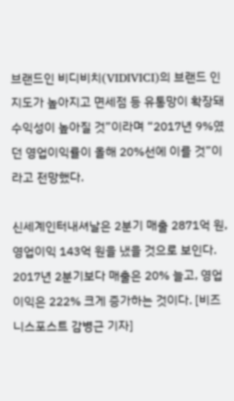브랜드인 비디비치(VIDIVICI)의 브랜드 인지도가 높아지고 면세점 등 유통망이 확장돼 수익성이 높아질 것”이라며 “2017년 9%였던 영업이익률이 올해 20%선에 이를 것”이라고 전망했다.

신세계인터내셔날은 2분기 매출 2871억 원, 영업이익 143억 원을 냈을 것으로 보인다. 2017년 2분기보다 매출은 20% 늘고, 영업이익은 222% 크게 증가하는 것이다. [비즈니스포스트 감병근 기자]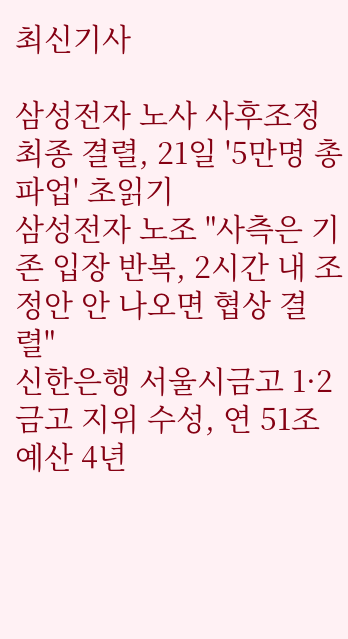최신기사

삼성전자 노사 사후조정 최종 결렬, 21일 '5만명 총파업' 초읽기
삼성전자 노조 "사측은 기존 입장 반복, 2시간 내 조정안 안 나오면 협상 결렬"
신한은행 서울시금고 1·2금고 지위 수성, 연 51조 예산 4년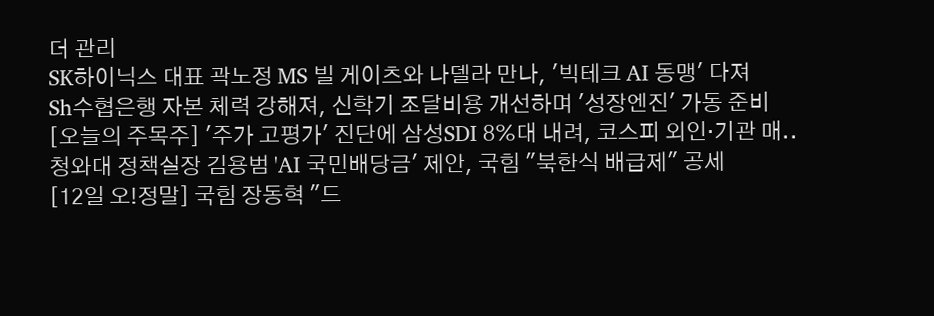더 관리
SK하이닉스 대표 곽노정 MS 빌 게이츠와 나델라 만나, '빅테크 AI 동맹' 다져
Sh수협은행 자본 체력 강해져, 신학기 조달비용 개선하며 '성장엔진' 가동 준비
[오늘의 주목주] '주가 고평가' 진단에 삼성SDI 8%대 내려, 코스피 외인·기관 매..
청와대 정책실장 김용범 'AI 국민배당금' 제안, 국힘 "북한식 배급제" 공세
[12일 오!정말] 국힘 장동혁 "드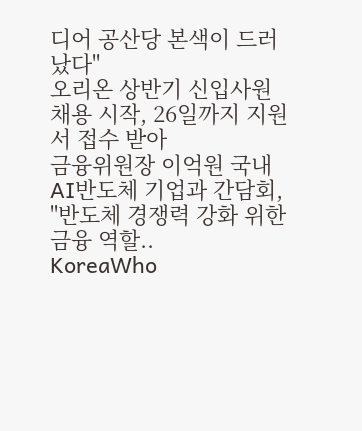디어 공산당 본색이 드러났다"
오리온 상반기 신입사원 채용 시작, 26일까지 지원서 접수 받아
금융위원장 이억원 국내 AI반도체 기업과 간담회, "반도체 경쟁력 강화 위한 금융 역할..
KoreaWho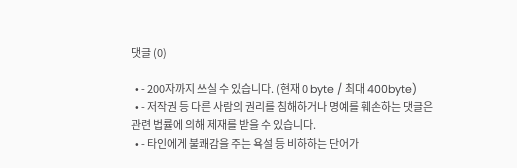댓글 (0)

  • - 200자까지 쓰실 수 있습니다. (현재 0 byte / 최대 400byte)
  • - 저작권 등 다른 사람의 권리를 침해하거나 명예를 훼손하는 댓글은 관련 법률에 의해 제재를 받을 수 있습니다.
  • - 타인에게 불쾌감을 주는 욕설 등 비하하는 단어가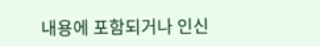내용에 포함되거나 인신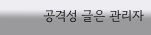공격성 글은 관리자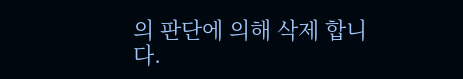의 판단에 의해 삭제 합니다.